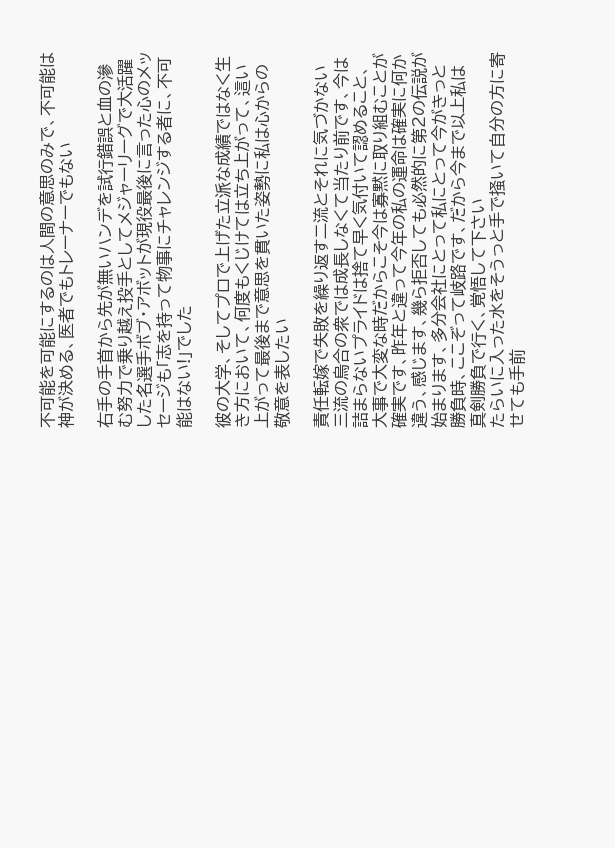不可能を可能にするのは人間の意思のみで、不可能は神が決める、医者でもトレーナーでもない

右手の手首から先が無いハンデを試行錯誤と血の滲む努力で乗り越え投手としてメジャーリーグで大活躍した名選手ボブ・アボットが現役最後に言った心のメッセージも「志を持って物事にチャレンジする者に、不可能はない!」でした

彼の大学、そしてプロで上げた立派な成績ではなく生き方において、何度もくじけては立ち上がって、這い上がって最後まで意思を貫いた姿勢に私は心からの敬意を表したい

責任転嫁で失敗を繰り返す二流とそれに気づかない三流の烏合の衆では成長しなくて当たり前です、今は詰まらないプライドは捨て早く気付いて認めること、大事で大変な時だからこそ今は寡黙に取り組むことが確実です、昨年と違って今年の私の運命は確実に何か違う、感じます、幾ら拒否しても必然的に第2の伝説が始まります、多分会社にとって私にとって今がきっと勝負時、ここぞって岐路です、だから今まで以上私は真剣勝負で行く、覚悟して下さい
たらいに入った水をそうっと手で掻いて自分の方に寄せても手前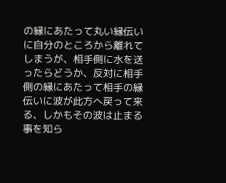の縁にあたって丸い縁伝いに自分のところから離れてしまうが、相手側に水を送ったらどうか、反対に相手側の縁にあたって相手の縁伝いに波が此方へ戻って来る、しかもその波は止まる事を知ら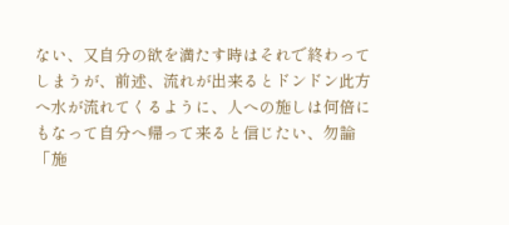ない、又自分の欲を満たす時はそれで終わってしまうが、前述、流れが出来るとドンドン此方へ水が流れてくるように、人への施しは何倍にもなって自分へ帰って来ると信じたい、勿論「施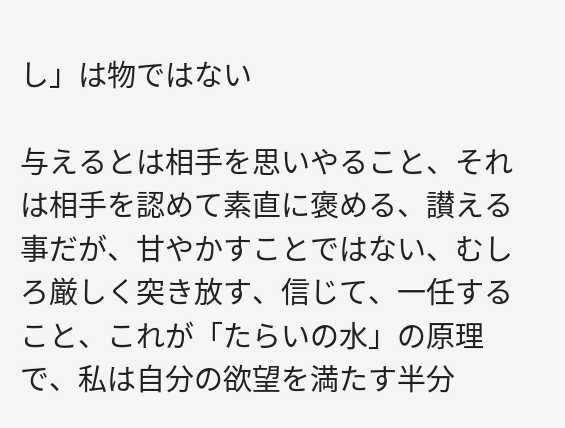し」は物ではない

与えるとは相手を思いやること、それは相手を認めて素直に褒める、讃える事だが、甘やかすことではない、むしろ厳しく突き放す、信じて、一任すること、これが「たらいの水」の原理で、私は自分の欲望を満たす半分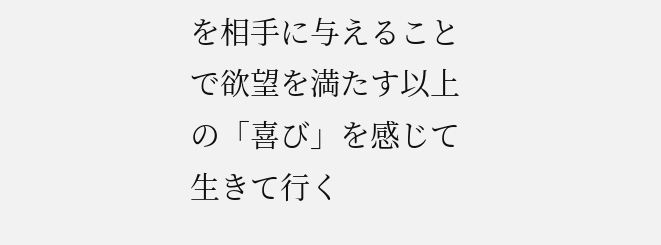を相手に与えることで欲望を満たす以上の「喜び」を感じて生きて行く